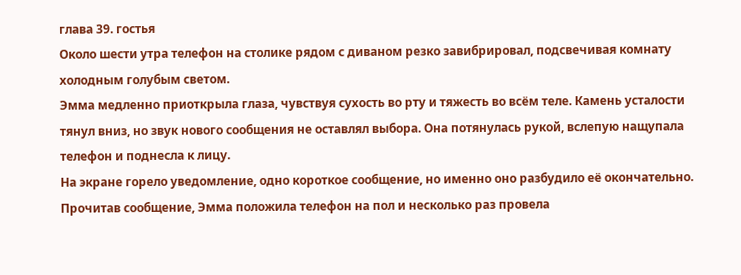глава 39. гостья
Около шести утра телефон на столике рядом с диваном резко завибрировал, подсвечивая комнату холодным голубым светом.
Эмма медленно приоткрыла глаза, чувствуя сухость во рту и тяжесть во всём теле. Камень усталости тянул вниз, но звук нового сообщения не оставлял выбора. Она потянулась рукой, вслепую нащупала телефон и поднесла к лицу.
На экране горело уведомление, одно короткое сообщение, но именно оно разбудило её окончательно.
Прочитав сообщение, Эмма положила телефон на пол и несколько раз провела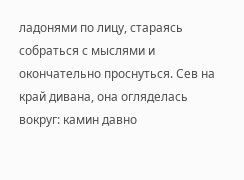ладонями по лицу, стараясь собраться с мыслями и окончательно проснуться. Сев на край дивана, она огляделась вокруг: камин давно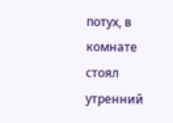потух, в комнате стоял утренний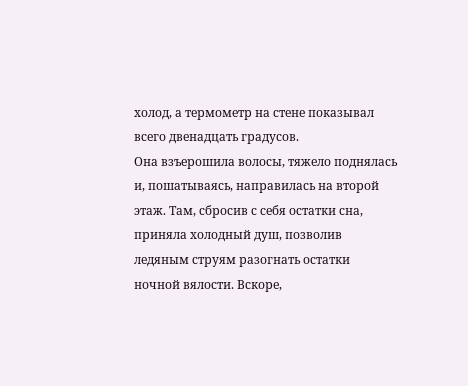холод, а термометр на стене показывал всего двенадцать градусов.
Она взъерошила волосы, тяжело поднялась и, пошатываясь, направилась на второй этаж. Там, сбросив с себя остатки сна, приняла холодный душ, позволив ледяным струям разогнать остатки ночной вялости. Вскоре,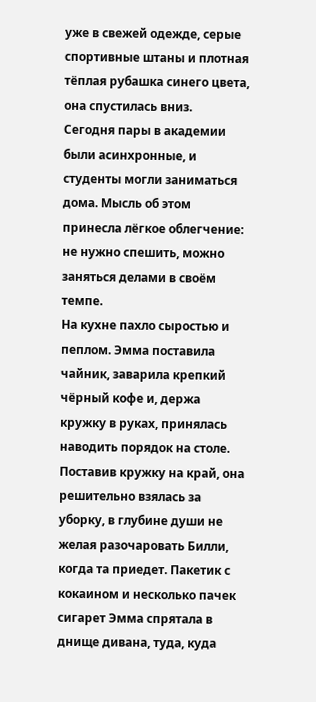уже в свежей одежде, серые спортивные штаны и плотная тёплая рубашка синего цвета, она спустилась вниз.
Сегодня пары в академии были асинхронные, и студенты могли заниматься дома. Мысль об этом принесла лёгкое облегчение: не нужно спешить, можно заняться делами в своём темпе.
На кухне пахло сыростью и пеплом. Эмма поставила чайник, заварила крепкий чёрный кофе и, держа кружку в руках, принялась наводить порядок на столе.
Поставив кружку на край, она решительно взялась за уборку, в глубине души не желая разочаровать Билли, когда та приедет. Пакетик с кокаином и несколько пачек сигарет Эмма спрятала в днище дивана, туда, куда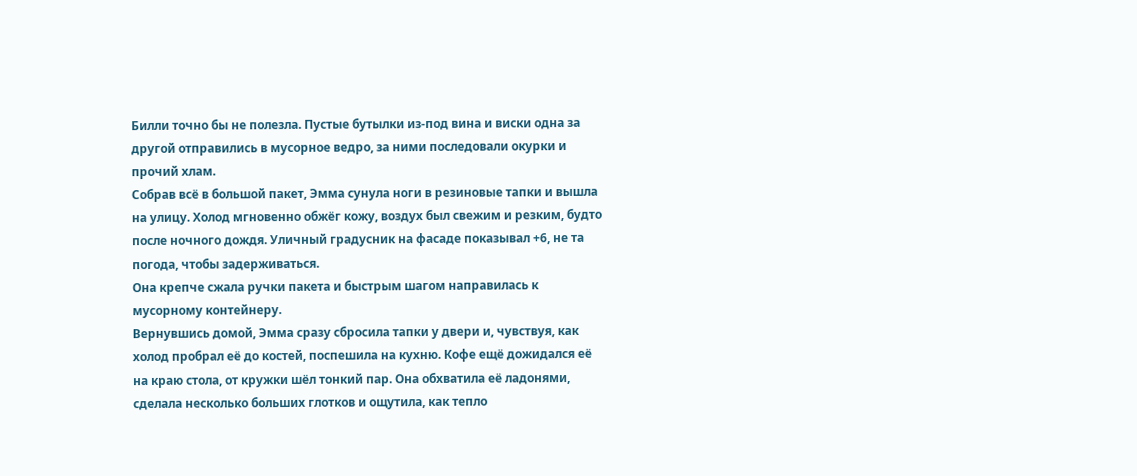Билли точно бы не полезла. Пустые бутылки из-под вина и виски одна за другой отправились в мусорное ведро, за ними последовали окурки и прочий хлам.
Собрав всё в большой пакет, Эмма сунула ноги в резиновые тапки и вышла на улицу. Холод мгновенно обжёг кожу, воздух был свежим и резким, будто после ночного дождя. Уличный градусник на фасаде показывал +6, не та погода, чтобы задерживаться.
Она крепче сжала ручки пакета и быстрым шагом направилась к мусорному контейнеру.
Вернувшись домой, Эмма сразу сбросила тапки у двери и, чувствуя, как холод пробрал её до костей, поспешила на кухню. Кофе ещё дожидался её на краю стола, от кружки шёл тонкий пар. Она обхватила её ладонями, сделала несколько больших глотков и ощутила, как тепло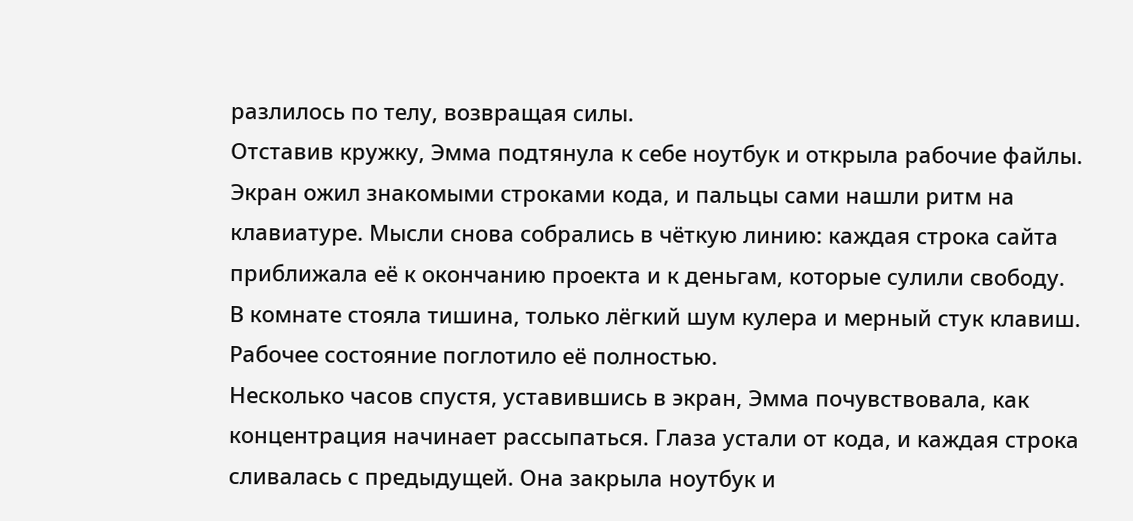разлилось по телу, возвращая силы.
Отставив кружку, Эмма подтянула к себе ноутбук и открыла рабочие файлы. Экран ожил знакомыми строками кода, и пальцы сами нашли ритм на клавиатуре. Мысли снова собрались в чёткую линию: каждая строка сайта приближала её к окончанию проекта и к деньгам, которые сулили свободу.
В комнате стояла тишина, только лёгкий шум кулера и мерный стук клавиш. Рабочее состояние поглотило её полностью.
Несколько часов спустя, уставившись в экран, Эмма почувствовала, как концентрация начинает рассыпаться. Глаза устали от кода, и каждая строка сливалась с предыдущей. Она закрыла ноутбук и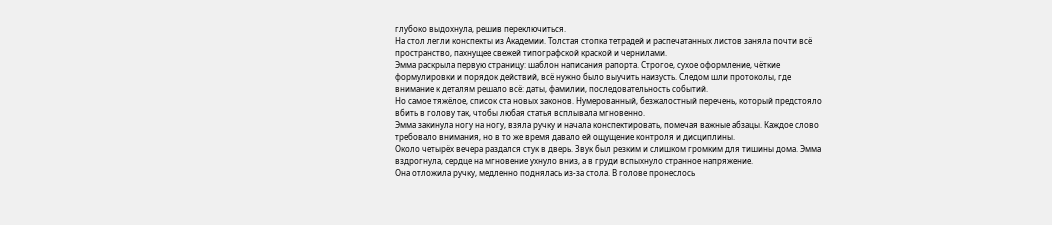глубоко выдохнула, решив переключиться.
На стол легли конспекты из Академии. Толстая стопка тетрадей и распечатанных листов заняла почти всё пространство, пахнущее свежей типографской краской и чернилами.
Эмма раскрыла первую страницу: шаблон написания рапорта. Строгое, сухое оформление, чёткие формулировки и порядок действий, всё нужно было выучить наизусть. Следом шли протоколы, где внимание к деталям решало всё: даты, фамилии, последовательность событий.
Но самое тяжёлое, список ста новых законов. Нумерованный, безжалостный перечень, который предстояло вбить в голову так, чтобы любая статья всплывала мгновенно.
Эмма закинула ногу на ногу, взяла ручку и начала конспектировать, помечая важные абзацы. Каждое слово требовало внимания, но в то же время давало ей ощущение контроля и дисциплины.
Около четырёх вечера раздался стук в дверь. Звук был резким и слишком громким для тишины дома. Эмма вздрогнула, сердце на мгновение ухнуло вниз, а в груди вспыхнуло странное напряжение.
Она отложила ручку, медленно поднялась из-за стола. В голове пронеслось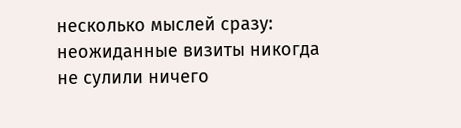несколько мыслей сразу: неожиданные визиты никогда не сулили ничего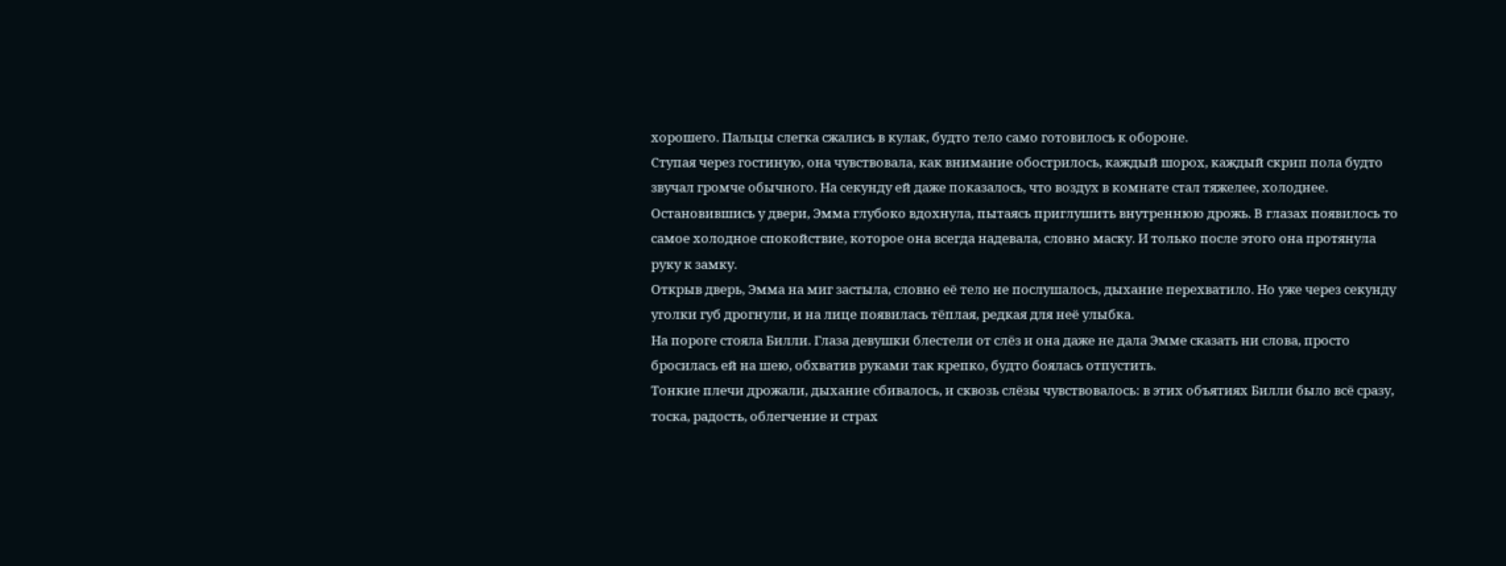хорошего. Пальцы слегка сжались в кулак, будто тело само готовилось к обороне.
Ступая через гостиную, она чувствовала, как внимание обострилось, каждый шорох, каждый скрип пола будто звучал громче обычного. На секунду ей даже показалось, что воздух в комнате стал тяжелее, холоднее.
Остановившись у двери, Эмма глубоко вдохнула, пытаясь приглушить внутреннюю дрожь. В глазах появилось то самое холодное спокойствие, которое она всегда надевала, словно маску. И только после этого она протянула руку к замку.
Открыв дверь, Эмма на миг застыла, словно её тело не послушалось, дыхание перехватило. Но уже через секунду уголки губ дрогнули, и на лице появилась тёплая, редкая для неё улыбка.
На пороге стояла Билли. Глаза девушки блестели от слёз и она даже не дала Эмме сказать ни слова, просто бросилась ей на шею, обхватив руками так крепко, будто боялась отпустить.
Тонкие плечи дрожали, дыхание сбивалось, и сквозь слёзы чувствовалось: в этих объятиях Билли было всё сразу, тоска, радость, облегчение и страх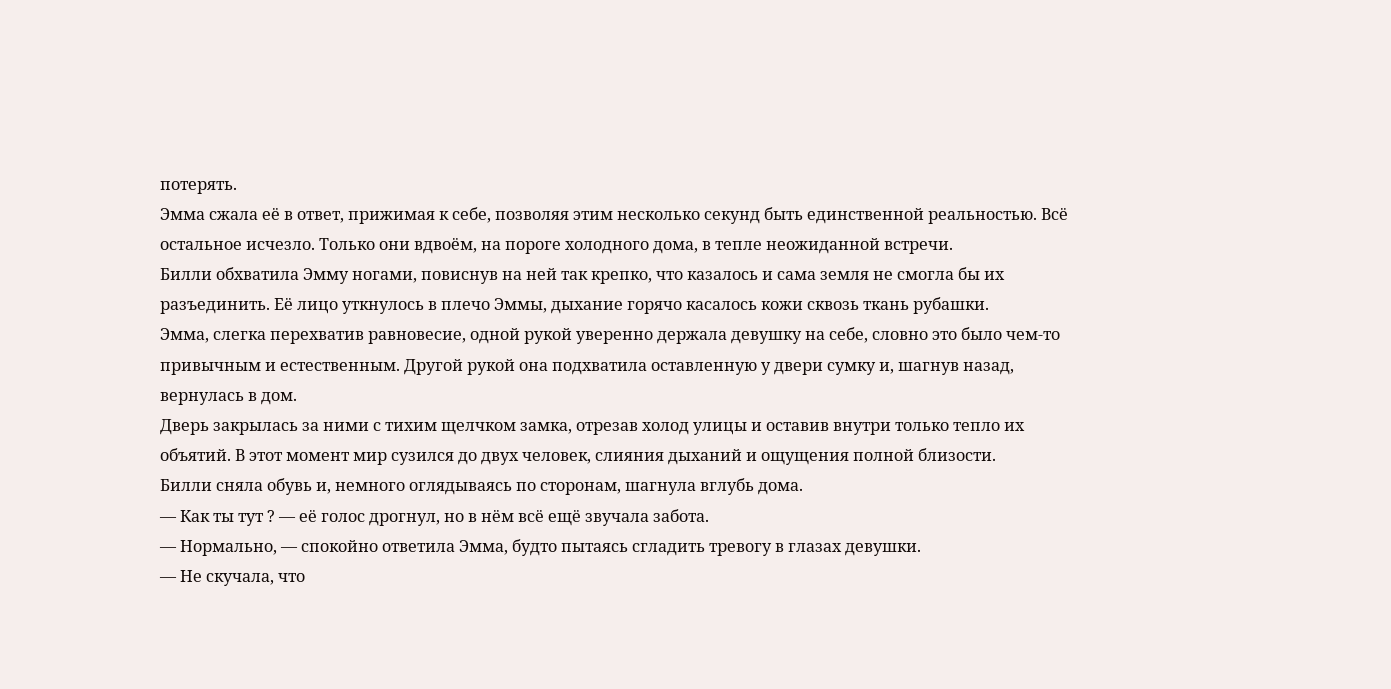потерять.
Эмма сжала её в ответ, прижимая к себе, позволяя этим несколько секунд быть единственной реальностью. Всё остальное исчезло. Только они вдвоём, на пороге холодного дома, в тепле неожиданной встречи.
Билли обхватила Эмму ногами, повиснув на ней так крепко, что казалось и сама земля не смогла бы их разъединить. Её лицо уткнулось в плечо Эммы, дыхание горячо касалось кожи сквозь ткань рубашки.
Эмма, слегка перехватив равновесие, одной рукой уверенно держала девушку на себе, словно это было чем-то привычным и естественным. Другой рукой она подхватила оставленную у двери сумку и, шагнув назад, вернулась в дом.
Дверь закрылась за ними с тихим щелчком замка, отрезав холод улицы и оставив внутри только тепло их объятий. В этот момент мир сузился до двух человек, слияния дыханий и ощущения полной близости.
Билли сняла обувь и, немного оглядываясь по сторонам, шагнула вглубь дома.
— Как ты тут ? — её голос дрогнул, но в нём всё ещё звучала забота.
— Нормально, — спокойно ответила Эмма, будто пытаясь сгладить тревогу в глазах девушки.
— Не скучала, что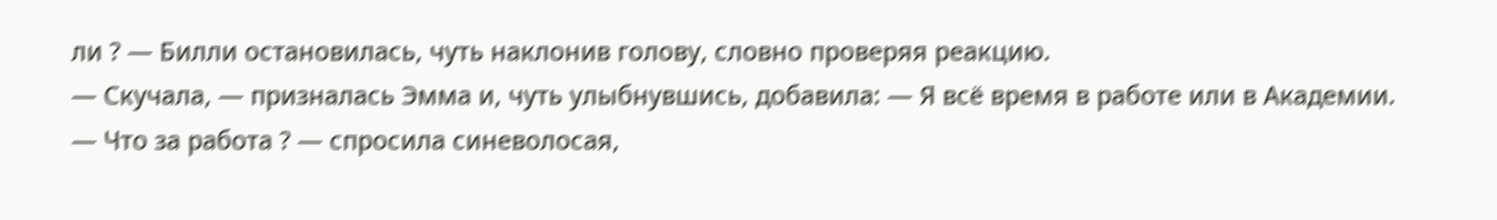ли ? — Билли остановилась, чуть наклонив голову, словно проверяя реакцию.
— Скучала, — призналась Эмма и, чуть улыбнувшись, добавила: — Я всё время в работе или в Академии.
— Что за работа ? — спросила синеволосая,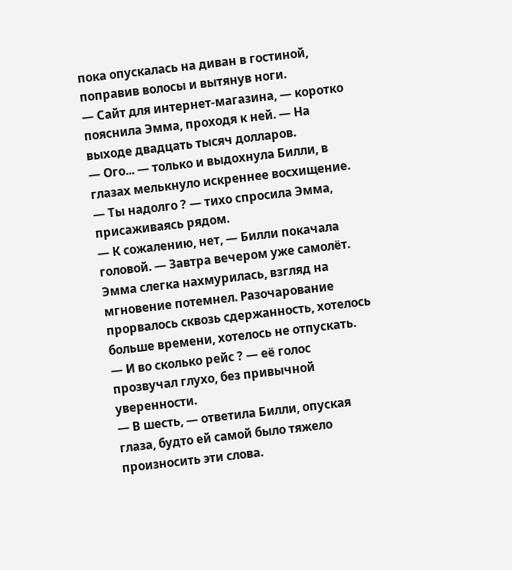пока опускалась на диван в гостиной, поправив волосы и вытянув ноги.
— Сайт для интернет-магазина, — коротко пояснила Эмма, проходя к ней. — На выходе двадцать тысяч долларов.
— Ого... — только и выдохнула Билли, в глазах мелькнуло искреннее восхищение.
— Ты надолго ? — тихо спросила Эмма, присаживаясь рядом.
— К сожалению, нет, — Билли покачала головой. — Завтра вечером уже самолёт.
Эмма слегка нахмурилась, взгляд на мгновение потемнел. Разочарование прорвалось сквозь сдержанность, хотелось больше времени, хотелось не отпускать.
— И во сколько рейс ? — её голос прозвучал глухо, без привычной уверенности.
— В шесть, — ответила Билли, опуская глаза, будто ей самой было тяжело произносить эти слова.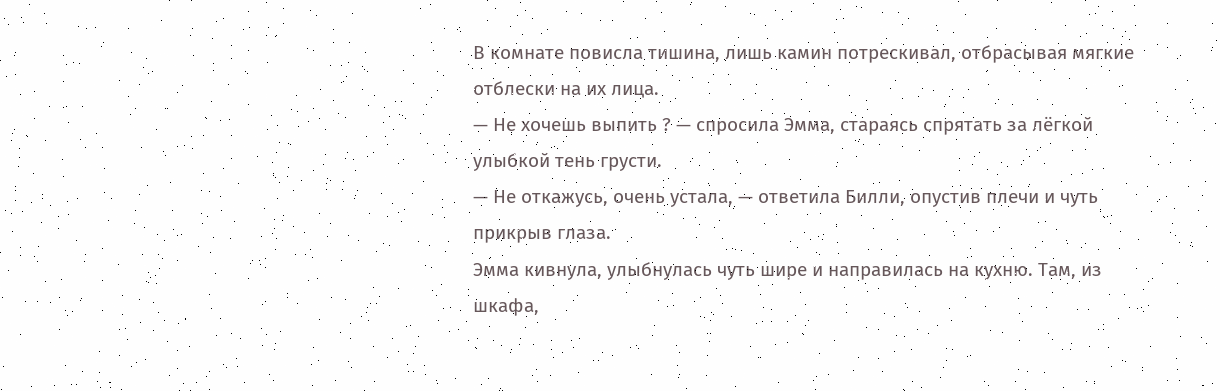В комнате повисла тишина, лишь камин потрескивал, отбрасывая мягкие отблески на их лица.
— Не хочешь выпить ? — спросила Эмма, стараясь спрятать за лёгкой улыбкой тень грусти.
— Не откажусь, очень устала, — ответила Билли, опустив плечи и чуть прикрыв глаза.
Эмма кивнула, улыбнулась чуть шире и направилась на кухню. Там, из шкафа,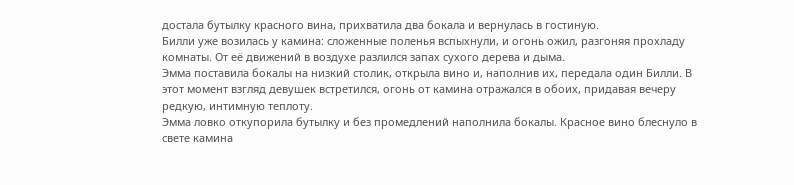достала бутылку красного вина, прихватила два бокала и вернулась в гостиную.
Билли уже возилась у камина: сложенные поленья вспыхнули, и огонь ожил, разгоняя прохладу комнаты. От её движений в воздухе разлился запах сухого дерева и дыма.
Эмма поставила бокалы на низкий столик, открыла вино и, наполнив их, передала один Билли. В этот момент взгляд девушек встретился, огонь от камина отражался в обоих, придавая вечеру редкую, интимную теплоту.
Эмма ловко откупорила бутылку и без промедлений наполнила бокалы. Красное вино блеснуло в свете камина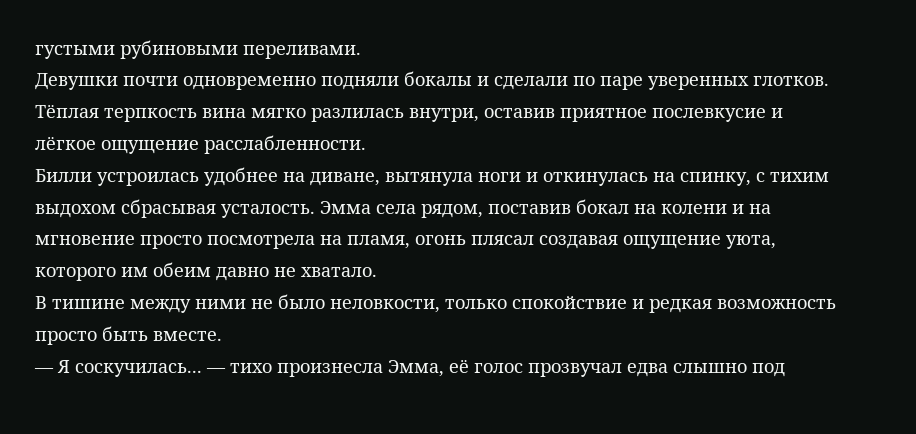густыми рубиновыми переливами.
Девушки почти одновременно подняли бокалы и сделали по паре уверенных глотков. Тёплая терпкость вина мягко разлилась внутри, оставив приятное послевкусие и лёгкое ощущение расслабленности.
Билли устроилась удобнее на диване, вытянула ноги и откинулась на спинку, с тихим выдохом сбрасывая усталость. Эмма села рядом, поставив бокал на колени и на мгновение просто посмотрела на пламя, огонь плясал создавая ощущение уюта, которого им обеим давно не хватало.
В тишине между ними не было неловкости, только спокойствие и редкая возможность просто быть вместе.
— Я соскучилась... — тихо произнесла Эмма, её голос прозвучал едва слышно под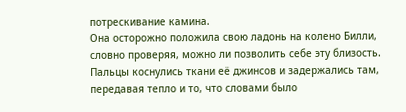потрескивание камина.
Она осторожно положила свою ладонь на колено Билли, словно проверяя, можно ли позволить себе эту близость. Пальцы коснулись ткани её джинсов и задержались там, передавая тепло и то, что словами было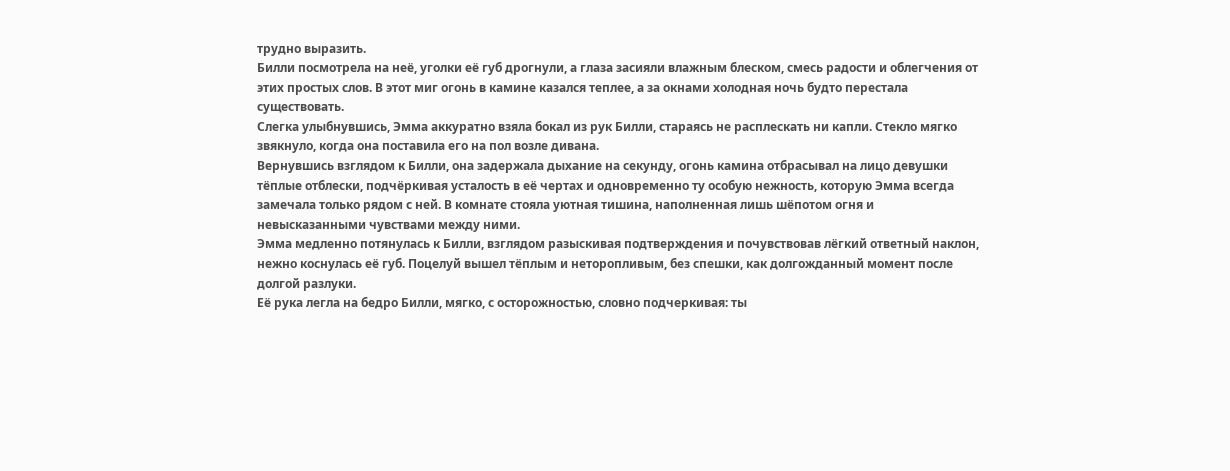трудно выразить.
Билли посмотрела на неё, уголки её губ дрогнули, а глаза засияли влажным блеском, смесь радости и облегчения от этих простых слов. В этот миг огонь в камине казался теплее, а за окнами холодная ночь будто перестала существовать.
Слегка улыбнувшись, Эмма аккуратно взяла бокал из рук Билли, стараясь не расплескать ни капли. Стекло мягко звякнуло, когда она поставила его на пол возле дивана.
Вернувшись взглядом к Билли, она задержала дыхание на секунду, огонь камина отбрасывал на лицо девушки тёплые отблески, подчёркивая усталость в её чертах и одновременно ту особую нежность, которую Эмма всегда замечала только рядом с ней. В комнате стояла уютная тишина, наполненная лишь шёпотом огня и невысказанными чувствами между ними.
Эмма медленно потянулась к Билли, взглядом разыскивая подтверждения и почувствовав лёгкий ответный наклон, нежно коснулась её губ. Поцелуй вышел тёплым и неторопливым, без спешки, как долгожданный момент после долгой разлуки.
Её рука легла на бедро Билли, мягко, с осторожностью, словно подчеркивая: ты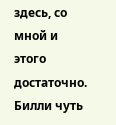здесь, со мной и этого достаточно. Билли чуть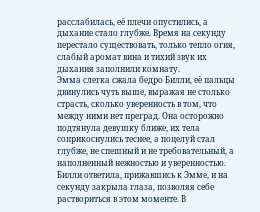расслабилась, её плечи опустились, а дыхание стало глубже. Время на секунду перестало существовать, только тепло огня, слабый аромат вина и тихий звук их дыхания заполнили комнату.
Эмма слегка сжала бедро Билли, её пальцы двинулись чуть выше, выражая не столько страсть, сколько уверенность в том, что между ними нет преград. Она осторожно подтянула девушку ближе, их тела соприкоснулись теснее, а поцелуй стал глубже, не спешный и не требовательный, а наполненный нежностью и уверенностью.
Билли ответила, прижавшись к Эмме, и на секунду закрыла глаза, позволяя себе раствориться в этом моменте. В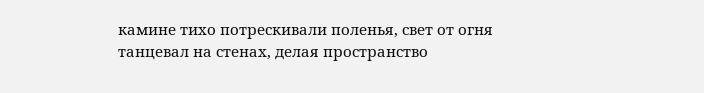камине тихо потрескивали поленья, свет от огня танцевал на стенах, делая пространство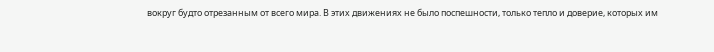вокруг будто отрезанным от всего мира. В этих движениях не было поспешности, только тепло и доверие, которых им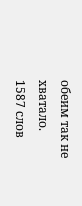обеим так не хватало.
1587 слов